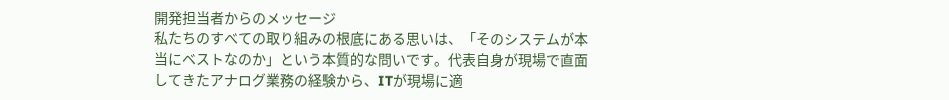開発担当者からのメッセージ
私たちのすべての取り組みの根底にある思いは、「そのシステムが本当にベストなのか」という本質的な問いです。代表自身が現場で直面してきたアナログ業務の経験から、ITが現場に適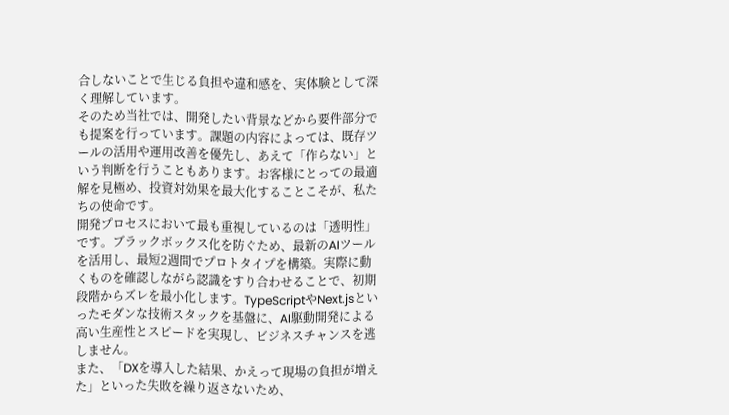合しないことで生じる負担や違和感を、実体験として深く理解しています。
そのため当社では、開発したい背景などから要件部分でも提案を行っています。課題の内容によっては、既存ツールの活用や運用改善を優先し、あえて「作らない」という判断を行うこともあります。お客様にとっての最適解を見極め、投資対効果を最大化することこそが、私たちの使命です。
開発プロセスにおいて最も重視しているのは「透明性」です。ブラックボックス化を防ぐため、最新のAIツールを活用し、最短2週間でプロトタイプを構築。実際に動くものを確認しながら認識をすり合わせることで、初期段階からズレを最小化します。TypeScriptやNext.jsといったモダンな技術スタックを基盤に、AI駆動開発による高い生産性とスピードを実現し、ビジネスチャンスを逃しません。
また、「DXを導入した結果、かえって現場の負担が増えた」といった失敗を繰り返さないため、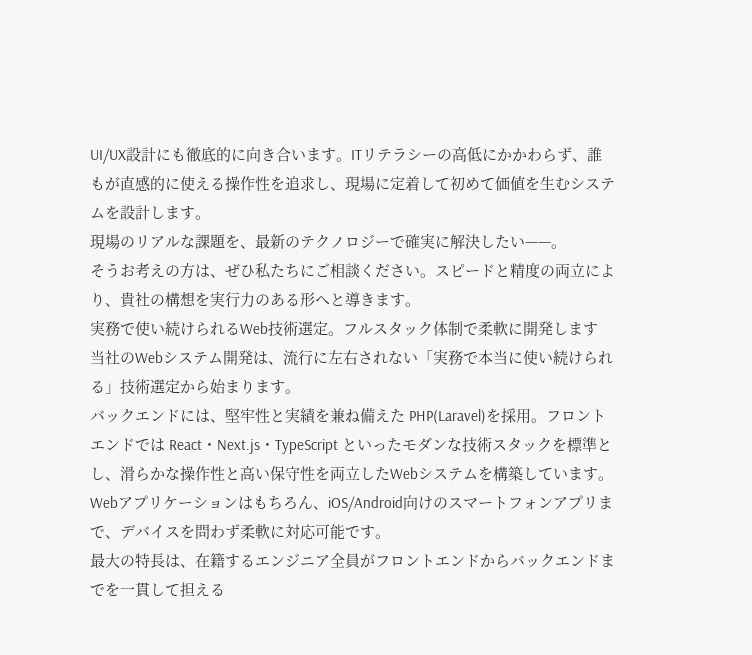UI/UX設計にも徹底的に向き合います。ITリテラシーの高低にかかわらず、誰もが直感的に使える操作性を追求し、現場に定着して初めて価値を生むシステムを設計します。
現場のリアルな課題を、最新のテクノロジーで確実に解決したい——。
そうお考えの方は、ぜひ私たちにご相談ください。スピードと精度の両立により、貴社の構想を実行力のある形へと導きます。
実務で使い続けられるWeb技術選定。フルスタック体制で柔軟に開発します
当社のWebシステム開発は、流行に左右されない「実務で本当に使い続けられる」技術選定から始まります。
バックエンドには、堅牢性と実績を兼ね備えた PHP(Laravel)を採用。フロントエンドでは React・Next.js・TypeScript といったモダンな技術スタックを標準とし、滑らかな操作性と高い保守性を両立したWebシステムを構築しています。Webアプリケーションはもちろん、iOS/Android向けのスマートフォンアプリまで、デバイスを問わず柔軟に対応可能です。
最大の特長は、在籍するエンジニア全員がフロントエンドからバックエンドまでを一貫して担える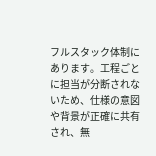フルスタック体制にあります。工程ごとに担当が分断されないため、仕様の意図や背景が正確に共有され、無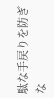駄な手戻りを防ぎな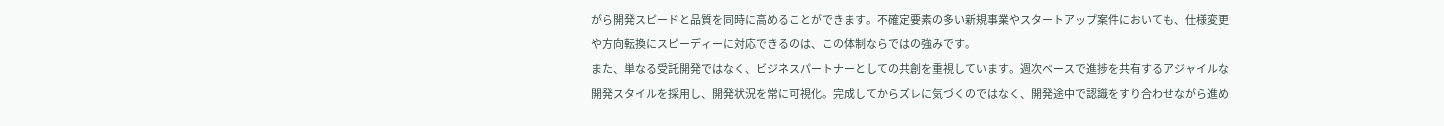がら開発スピードと品質を同時に高めることができます。不確定要素の多い新規事業やスタートアップ案件においても、仕様変更や方向転換にスピーディーに対応できるのは、この体制ならではの強みです。
また、単なる受託開発ではなく、ビジネスパートナーとしての共創を重視しています。週次ベースで進捗を共有するアジャイルな開発スタイルを採用し、開発状況を常に可視化。完成してからズレに気づくのではなく、開発途中で認識をすり合わせながら進め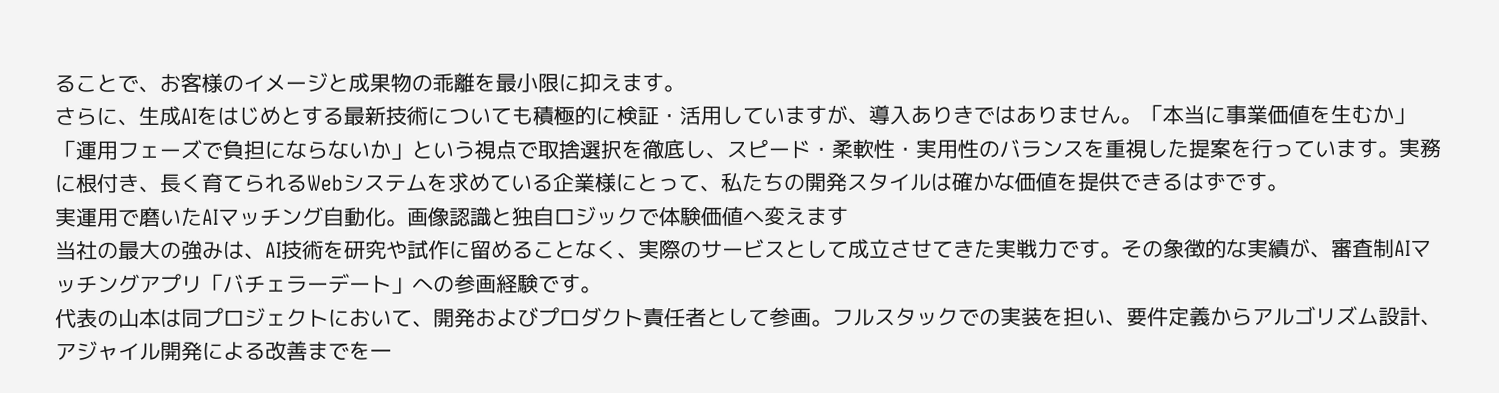ることで、お客様のイメージと成果物の乖離を最小限に抑えます。
さらに、生成AIをはじめとする最新技術についても積極的に検証・活用していますが、導入ありきではありません。「本当に事業価値を生むか」「運用フェーズで負担にならないか」という視点で取捨選択を徹底し、スピード・柔軟性・実用性のバランスを重視した提案を行っています。実務に根付き、長く育てられるWebシステムを求めている企業様にとって、私たちの開発スタイルは確かな価値を提供できるはずです。
実運用で磨いたAIマッチング自動化。画像認識と独自ロジックで体験価値へ変えます
当社の最大の強みは、AI技術を研究や試作に留めることなく、実際のサービスとして成立させてきた実戦力です。その象徴的な実績が、審査制AIマッチングアプリ「バチェラーデート」への参画経験です。
代表の山本は同プロジェクトにおいて、開発およびプロダクト責任者として参画。フルスタックでの実装を担い、要件定義からアルゴリズム設計、アジャイル開発による改善までを一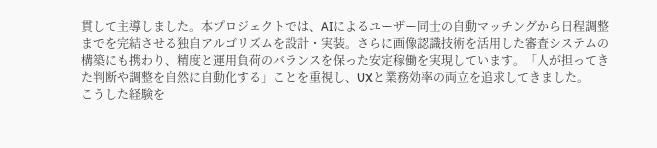貫して主導しました。本プロジェクトでは、AIによるユーザー同士の自動マッチングから日程調整までを完結させる独自アルゴリズムを設計・実装。さらに画像認識技術を活用した審査システムの構築にも携わり、精度と運用負荷のバランスを保った安定稼働を実現しています。「人が担ってきた判断や調整を自然に自動化する」ことを重視し、UXと業務効率の両立を追求してきました。
こうした経験を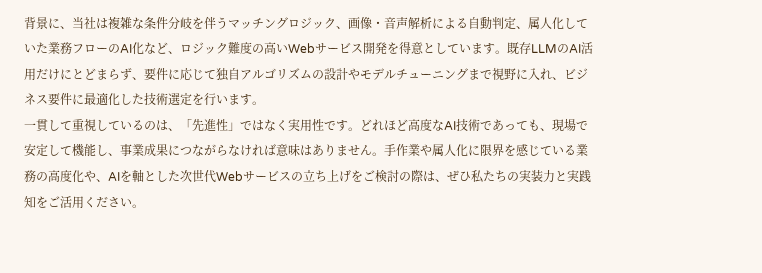背景に、当社は複雑な条件分岐を伴うマッチングロジック、画像・音声解析による自動判定、属人化していた業務フローのAI化など、ロジック難度の高いWebサービス開発を得意としています。既存LLMのAI活用だけにとどまらず、要件に応じて独自アルゴリズムの設計やモデルチューニングまで視野に入れ、ビジネス要件に最適化した技術選定を行います。
一貫して重視しているのは、「先進性」ではなく実用性です。どれほど高度なAI技術であっても、現場で安定して機能し、事業成果につながらなければ意味はありません。手作業や属人化に限界を感じている業務の高度化や、AIを軸とした次世代Webサービスの立ち上げをご検討の際は、ぜひ私たちの実装力と実践知をご活用ください。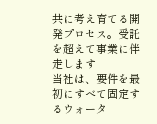共に考え育てる開発プロセス。受託を超えて事業に伴走します
当社は、要件を最初にすべて固定するウォータ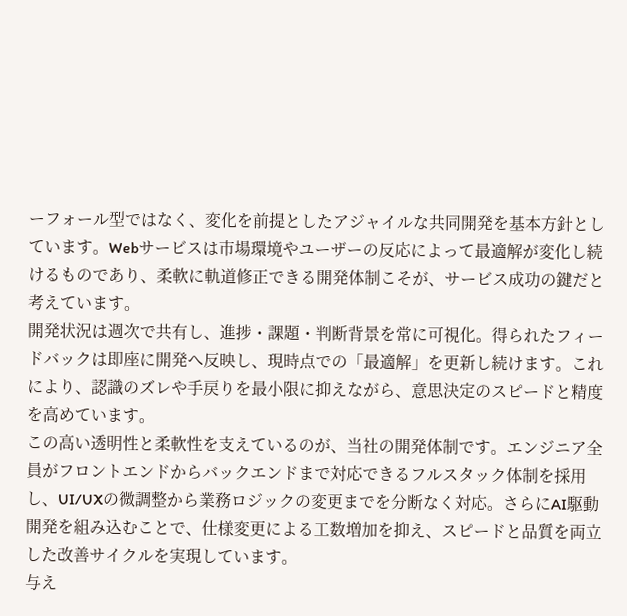ーフォール型ではなく、変化を前提としたアジャイルな共同開発を基本方針としています。Webサービスは市場環境やユーザーの反応によって最適解が変化し続けるものであり、柔軟に軌道修正できる開発体制こそが、サービス成功の鍵だと考えています。
開発状況は週次で共有し、進捗・課題・判断背景を常に可視化。得られたフィードバックは即座に開発へ反映し、現時点での「最適解」を更新し続けます。これにより、認識のズレや手戻りを最小限に抑えながら、意思決定のスピードと精度を高めています。
この高い透明性と柔軟性を支えているのが、当社の開発体制です。エンジニア全員がフロントエンドからバックエンドまで対応できるフルスタック体制を採用し、UI/UXの微調整から業務ロジックの変更までを分断なく対応。さらにAI駆動開発を組み込むことで、仕様変更による工数増加を抑え、スピードと品質を両立した改善サイクルを実現しています。
与え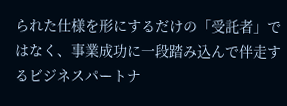られた仕様を形にするだけの「受託者」ではなく、事業成功に一段踏み込んで伴走するビジネスパートナ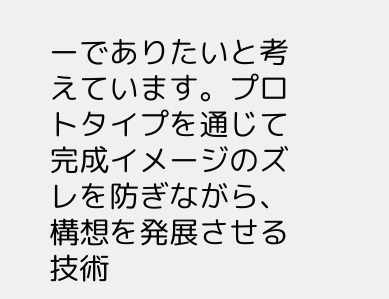ーでありたいと考えています。プロトタイプを通じて完成イメージのズレを防ぎながら、構想を発展させる技術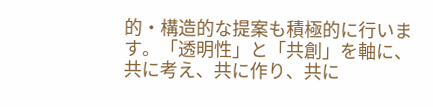的・構造的な提案も積極的に行います。「透明性」と「共創」を軸に、共に考え、共に作り、共に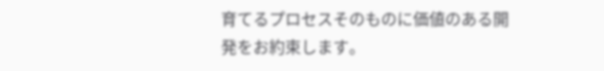育てるプロセスそのものに価値のある開発をお約束します。